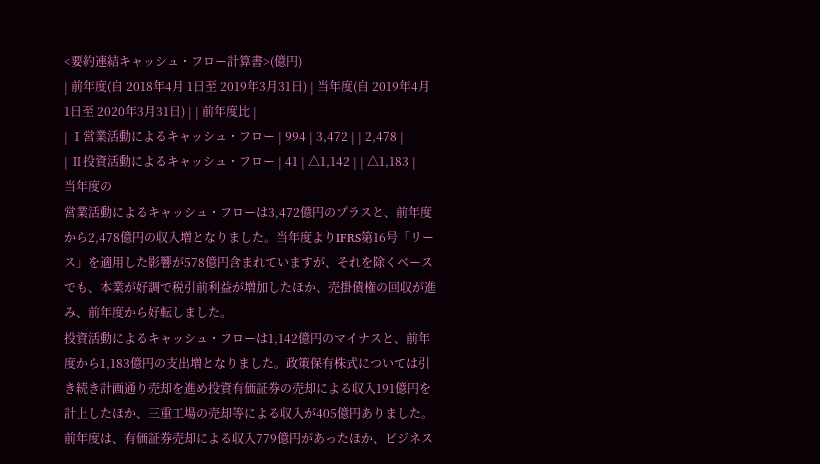<要約連結キャッシュ・フロー計算書>(億円)
| 前年度(自 2018年4月 1日至 2019年3月31日) | 当年度(自 2019年4月 1日至 2020年3月31日) | | 前年度比 |
| Ⅰ営業活動によるキャッシュ・フロー | 994 | 3,472 | | 2,478 |
| Ⅱ投資活動によるキャッシュ・フロー | 41 | △1,142 | | △1,183 |
当年度の
営業活動によるキャッシュ・フローは3,472億円のプラスと、前年度から2,478億円の収入増となりました。当年度よりIFRS第16号「リース」を適用した影響が578億円含まれていますが、それを除くベースでも、本業が好調で税引前利益が増加したほか、売掛債権の回収が進み、前年度から好転しました。
投資活動によるキャッシュ・フローは1,142億円のマイナスと、前年度から1,183億円の支出増となりました。政策保有株式については引き続き計画通り売却を進め投資有価証券の売却による収入191億円を計上したほか、三重工場の売却等による収入が405億円ありました。前年度は、有価証券売却による収入779億円があったほか、ビジネス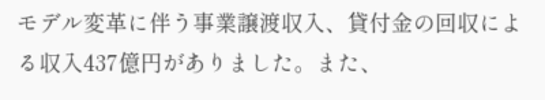モデル変革に伴う事業譲渡収入、貸付金の回収による収入437億円がありました。また、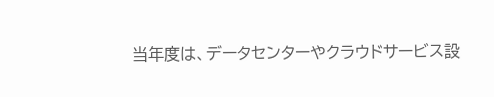当年度は、データセンターやクラウドサービス設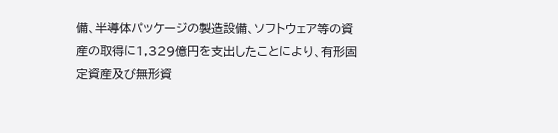備、半導体パッケージの製造設備、ソフトウェア等の資産の取得に1,329億円を支出したことにより、有形固定資産及び無形資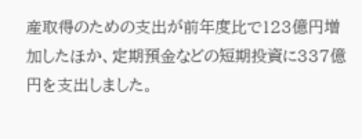産取得のための支出が前年度比で123億円増加したほか、定期預金などの短期投資に337億円を支出しました。